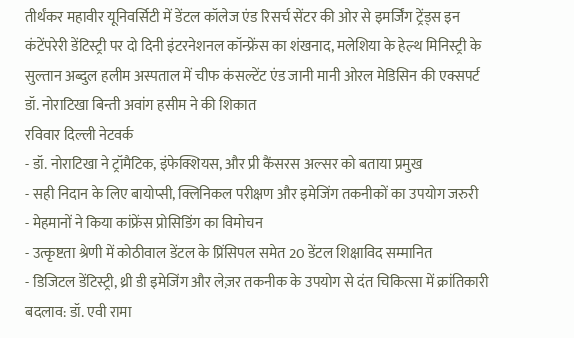तीर्थंकर महावीर यूनिवर्सिटी में डेंटल कॉलेज एंड रिसर्च सेंटर की ओर से इमर्जिंग ट्रेंड्स इन कंटेंपरेरी डेंटिस्ट्री पर दो दिनी इंटरनेशनल कॉन्फ्रेंस का शंखनाद, मलेशिया के हेल्थ मिनिस्ट्री के सुल्तान अब्दुल हलीम अस्पताल में चीफ कंसल्टेंट एंड जानी मानी ओरल मेडिसिन की एक्सपर्ट डॉ. नोराटिखा बिन्ती अवांग हसीम ने की शिकात
रविवार दिल्ली नेटवर्क
- डॉ. नोराटिखा ने ट्रॉमैटिक, इंफेक्शियस, और प्री कैंसरस अल्सर को बताया प्रमुख
- सही निदान के लिए बायोप्सी, क्लिनिकल परीक्षण और इमेजिंग तकनीकों का उपयोग जरुरी
- मेहमानों ने किया कांफ्रेंस प्रोसिडिंग का विमोचन
- उत्कृष्टता श्रेणी में कोठीवाल डेंटल के प्रिंसिपल समेत 20 डेंटल शिक्षाविद सम्मानित
- डिजिटल डेंटिस्ट्री, थ्री डी इमेजिंग और लेज़र तकनीक के उपयोग से दंत चिकित्सा में क्रांतिकारी बदलाव: डॉ. एवी रामा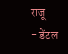राजू
- डेंटल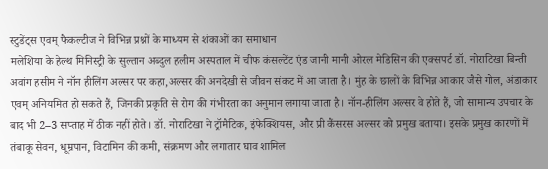स्टुडेंट्स एवम् फैकल्टीज ने विभिन्न प्रश्नों के माध्यम से शंकाओं का समाधान
मलेशिया के हेल्थ मिनिस्ट्री के सुल्तान अब्दुल हलीम अस्पताल में चीफ कंसल्टेंट एंड जानी मानी ओरल मेडिसिन की एक्सपर्ट डॉ. नोराटिखा बिन्ती अवांग हसीम ने नॉन हीलिंग अल्सर पर कहा,अल्सर की अनदेखी से जीवन संकट में आ जाता है। मुंह के छालों के विभिन्न आकार जैसे गोल, अंडाकार एवम् अनियमित हो सकते हैं, जिनकी प्रकृति से रोग की गंभीरता का अनुमान लगाया जाता है। नॉन-हीलिंग अल्सर वे होते हैं, जो सामान्य उपचार के बाद भी 2–3 सप्ताह में ठीक नहीं होते। डॉ. नोराटिखा ने ट्रॉमैटिक, इंफेक्शियस, और प्री कैंसरस अल्सर को प्रमुख बताया। इसके प्रमुख कारणों में तंबाकू सेवन, धूम्रपान, विटामिन की कमी, संक्रमण और लगातार घाव शामिल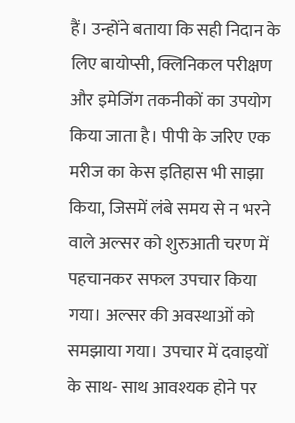हैं। उन्होंने बताया कि सही निदान के लिए बायोप्सी, क्लिनिकल परीक्षण और इमेजिंग तकनीकों का उपयोग किया जाता है। पीपी के जरिए एक मरीज का केस इतिहास भी साझा किया, जिसमें लंबे समय से न भरने वाले अल्सर को शुरुआती चरण में पहचानकर सफल उपचार किया गया। अल्सर की अवस्थाओं को समझाया गया। उपचार में दवाइयों के साथ- साथ आवश्यक होने पर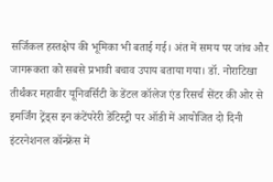सर्जिकल हस्तक्षेप की भूमिका भी बताई गई। अंत में समय पर जांच और जागरूकता को सबसे प्रभावी बचाव उपाय बताया गया। डॉ. नोराटिखा तीर्थंकर महावीर यूनिवर्सिटी के डेंटल कॉलेज एंड रिसर्च सेंटर की ओर से इमर्जिंग ट्रेंड्स इन कंटेंपरेरी डेंटिस्ट्री पर ऑडी में आयोजित दो दिनी इंटरनेशनल कॉन्फ्रेंस में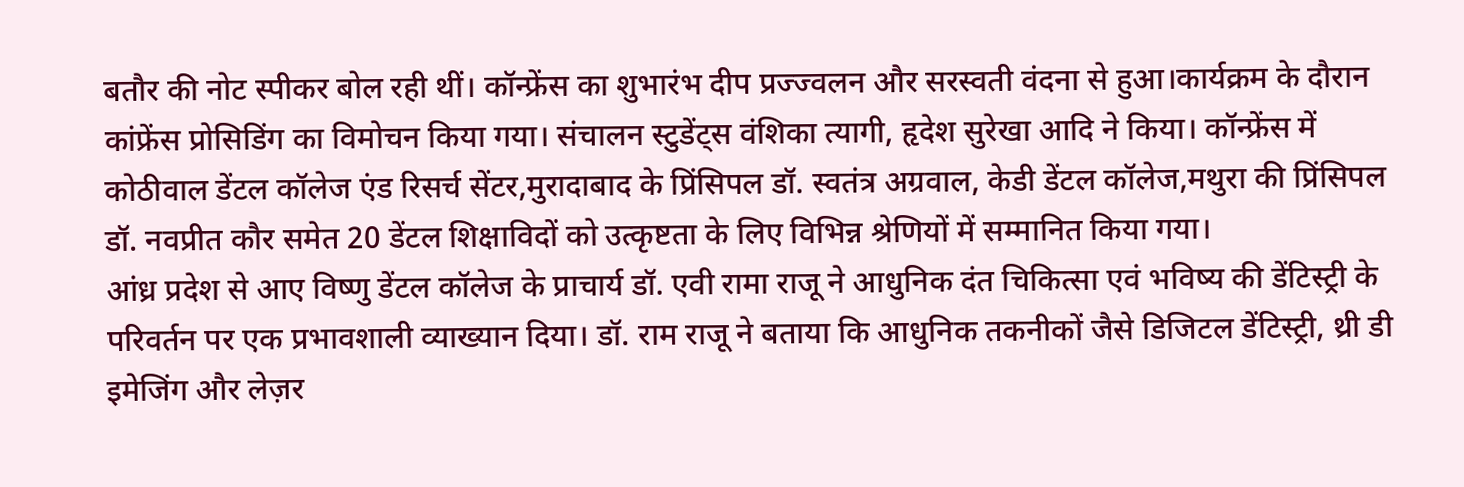बतौर की नोट स्पीकर बोल रही थीं। कॉन्फ्रेंस का शुभारंभ दीप प्रज्ज्वलन और सरस्वती वंदना से हुआ।कार्यक्रम के दौरान कांफ्रेंस प्रोसिडिंग का विमोचन किया गया। संचालन स्टुडेंट्स वंशिका त्यागी, हृदेश सुरेखा आदि ने किया। कॉन्फ्रेंस में कोठीवाल डेंटल कॉलेज एंड रिसर्च सेंटर,मुरादाबाद के प्रिंसिपल डॉ. स्वतंत्र अग्रवाल, केडी डेंटल कॉलेज,मथुरा की प्रिंसिपल डॉ. नवप्रीत कौर समेत 20 डेंटल शिक्षाविदों को उत्कृष्टता के लिए विभिन्न श्रेणियों में सम्मानित किया गया।
आंध्र प्रदेश से आए विष्णु डेंटल कॉलेज के प्राचार्य डॉ. एवी रामा राजू ने आधुनिक दंत चिकित्सा एवं भविष्य की डेंटिस्ट्री के परिवर्तन पर एक प्रभावशाली व्याख्यान दिया। डॉ. राम राजू ने बताया कि आधुनिक तकनीकों जैसे डिजिटल डेंटिस्ट्री, थ्री डी इमेजिंग और लेज़र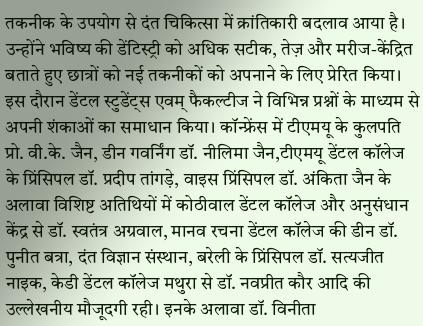तकनीक के उपयोग से दंत चिकित्सा में क्रांतिकारी बदलाव आया है। उन्होंने भविष्य की डेंटिस्ट्री को अधिक सटीक, तेज़ और मरीज-केंद्रित बताते हुए छात्रों को नई तकनीकों को अपनाने के लिए प्रेरित किया। इस दौरान डेंटल स्टुडेंट्स एवम् फैकल्टीज ने विभिन्न प्रश्नों के माध्यम से अपनी शंकाओं का समाधान किया। कॉन्फ्रेंस में टीएमयू के कुलपति प्रो. वी.के. जैन, डीन गवर्निंग डॉ. नीलिमा जैन,टीएमयू डेंटल कॉलेज के प्रिंसिपल डॉ. प्रदीप तांगड़े, वाइस प्रिंसिपल डॉ. अंकिता जैन के अलावा विशिष्ट अतिथियों में कोठीवाल डेंटल कॉलेज और अनुसंधान केंद्र से डॉ. स्वतंत्र अग्रवाल, मानव रचना डेंटल कॉलेज की डीन डॉ. पुनीत बत्रा, दंत विज्ञान संस्थान, बरेली के प्रिंसिपल डॉ. सत्यजीत नाइक, केडी डेंटल कॉलेज मथुरा से डॉ. नवप्रीत कौर आदि की उल्लेखनीय मौजूदगी रही। इनके अलावा डॉ. विनीता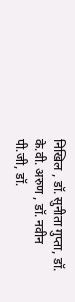निखिल , डॉ. सुनीता गुप्ता, डॉ. के.वी. अरुण , डॉ. नवीन पी.जी, डॉ.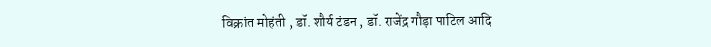विक्रांत मोहंती , डॉ. शौर्य टंडन , डॉ. राजेंद्र गौड़ा पाटिल आदि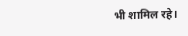भी शामिल रहे।